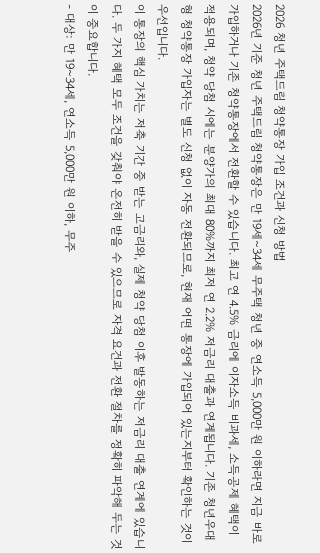2026 청년 주택드림 청약통장 가입 조건과 신청 방법
2026년 기준 청년 주택드림 청약통장은 만 19세~34세 무주택 청년 중 연소득 5,000만 원 이하라면 지금 바로 가입하거나 기존 청약통장에서 전환할 수 있습니다. 최고 연 4.5% 금리에 이자소득 비과세, 소득공제 혜택이 적용되며, 청약 당첨 시에는 분양가의 최대 80%까지 최저 연 2.2% 저금리 대출과 연계됩니다. 기존 청년우대형 청약통장 가입자는 별도 신청 없이 자동 전환되므로, 현재 어떤 통장에 가입되어 있는지부터 확인하는 것이 우선입니다.
이 통장의 핵심 가치는 저축 기간 중 받는 고금리와, 실제 청약 당첨 이후 발동하는 저금리 대출 연계에 있습니다. 두 가지 혜택 모두 조건을 갖춰야 온전히 받을 수 있으므로 자격 요건과 전환 절차를 정확히 파악해 두는 것이 중요합니다.
- 대상: 만 19~34세, 연소득 5,000만 원 이하, 무주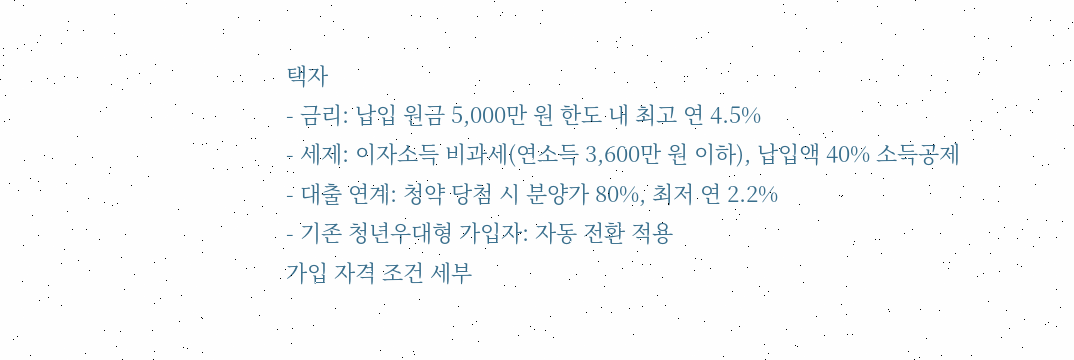택자
- 금리: 납입 원금 5,000만 원 한도 내 최고 연 4.5%
- 세제: 이자소득 비과세(연소득 3,600만 원 이하), 납입액 40% 소득공제
- 대출 연계: 청약 당첨 시 분양가 80%, 최저 연 2.2%
- 기존 청년우대형 가입자: 자동 전환 적용
가입 자격 조건 세부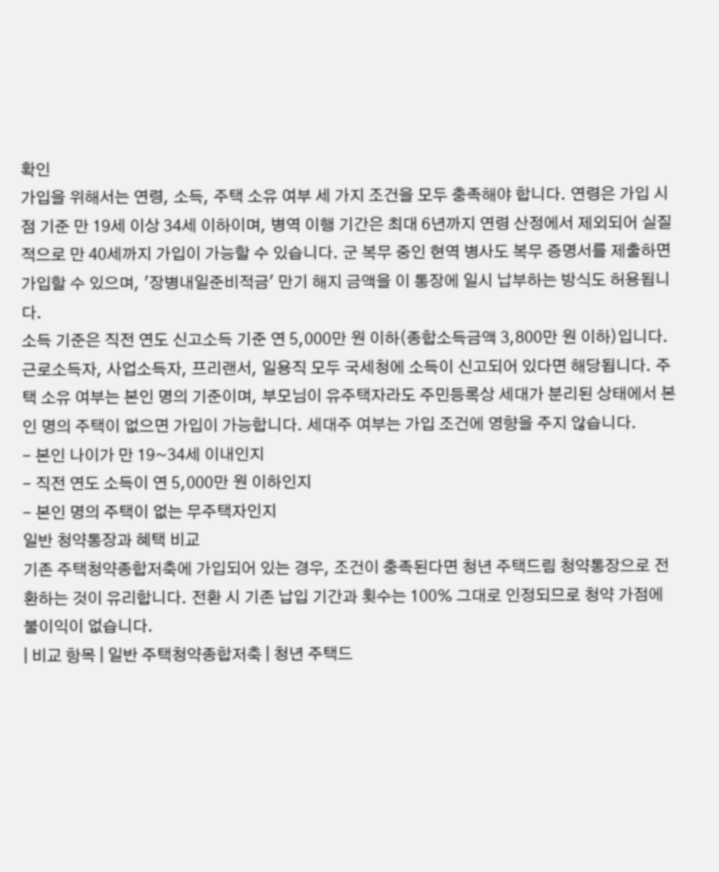확인
가입을 위해서는 연령, 소득, 주택 소유 여부 세 가지 조건을 모두 충족해야 합니다. 연령은 가입 시점 기준 만 19세 이상 34세 이하이며, 병역 이행 기간은 최대 6년까지 연령 산정에서 제외되어 실질적으로 만 40세까지 가입이 가능할 수 있습니다. 군 복무 중인 현역 병사도 복무 증명서를 제출하면 가입할 수 있으며, '장병내일준비적금' 만기 해지 금액을 이 통장에 일시 납부하는 방식도 허용됩니다.
소득 기준은 직전 연도 신고소득 기준 연 5,000만 원 이하(종합소득금액 3,800만 원 이하)입니다. 근로소득자, 사업소득자, 프리랜서, 일용직 모두 국세청에 소득이 신고되어 있다면 해당됩니다. 주택 소유 여부는 본인 명의 기준이며, 부모님이 유주택자라도 주민등록상 세대가 분리된 상태에서 본인 명의 주택이 없으면 가입이 가능합니다. 세대주 여부는 가입 조건에 영향을 주지 않습니다.
- 본인 나이가 만 19~34세 이내인지
- 직전 연도 소득이 연 5,000만 원 이하인지
- 본인 명의 주택이 없는 무주택자인지
일반 청약통장과 혜택 비교
기존 주택청약종합저축에 가입되어 있는 경우, 조건이 충족된다면 청년 주택드림 청약통장으로 전환하는 것이 유리합니다. 전환 시 기존 납입 기간과 횟수는 100% 그대로 인정되므로 청약 가점에 불이익이 없습니다.
| 비교 항목 | 일반 주택청약종합저축 | 청년 주택드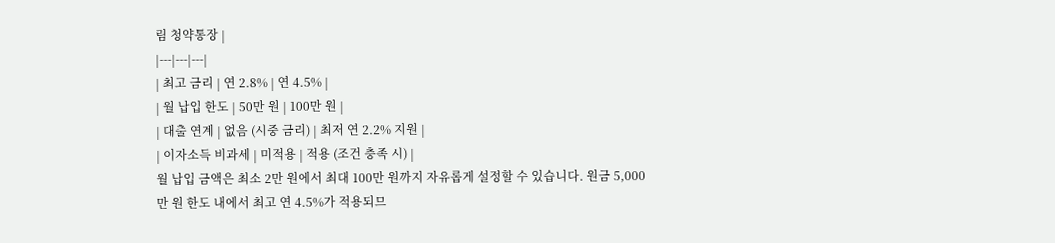림 청약통장 |
|---|---|---|
| 최고 금리 | 연 2.8% | 연 4.5% |
| 월 납입 한도 | 50만 원 | 100만 원 |
| 대출 연계 | 없음 (시중 금리) | 최저 연 2.2% 지원 |
| 이자소득 비과세 | 미적용 | 적용 (조건 충족 시) |
월 납입 금액은 최소 2만 원에서 최대 100만 원까지 자유롭게 설정할 수 있습니다. 원금 5,000만 원 한도 내에서 최고 연 4.5%가 적용되므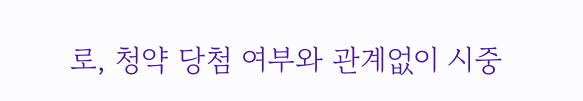로, 청약 당첨 여부와 관계없이 시중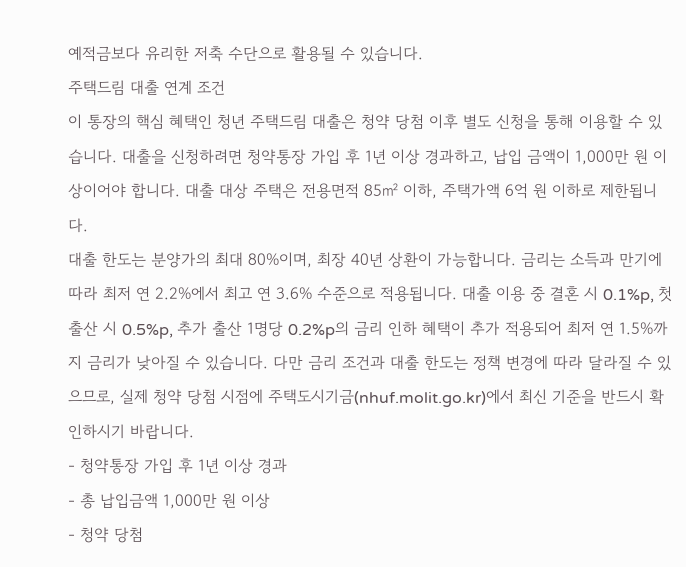예적금보다 유리한 저축 수단으로 활용될 수 있습니다.
주택드림 대출 연계 조건
이 통장의 핵심 혜택인 청년 주택드림 대출은 청약 당첨 이후 별도 신청을 통해 이용할 수 있습니다. 대출을 신청하려면 청약통장 가입 후 1년 이상 경과하고, 납입 금액이 1,000만 원 이상이어야 합니다. 대출 대상 주택은 전용면적 85㎡ 이하, 주택가액 6억 원 이하로 제한됩니다.
대출 한도는 분양가의 최대 80%이며, 최장 40년 상환이 가능합니다. 금리는 소득과 만기에 따라 최저 연 2.2%에서 최고 연 3.6% 수준으로 적용됩니다. 대출 이용 중 결혼 시 0.1%p, 첫 출산 시 0.5%p, 추가 출산 1명당 0.2%p의 금리 인하 혜택이 추가 적용되어 최저 연 1.5%까지 금리가 낮아질 수 있습니다. 다만 금리 조건과 대출 한도는 정책 변경에 따라 달라질 수 있으므로, 실제 청약 당첨 시점에 주택도시기금(nhuf.molit.go.kr)에서 최신 기준을 반드시 확인하시기 바랍니다.
- 청약통장 가입 후 1년 이상 경과
- 총 납입금액 1,000만 원 이상
- 청약 당첨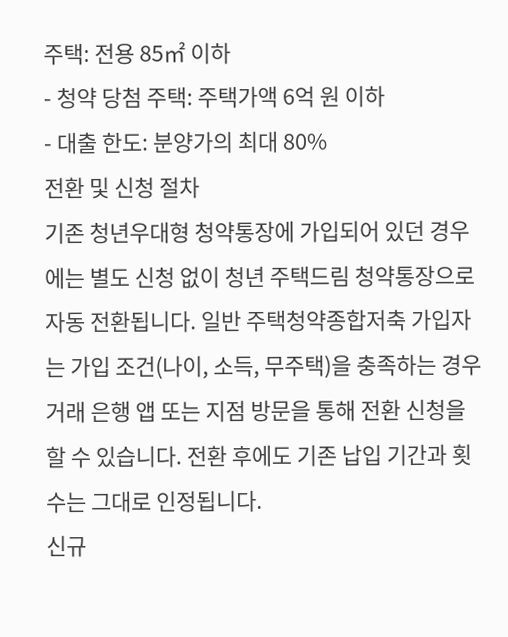주택: 전용 85㎡ 이하
- 청약 당첨 주택: 주택가액 6억 원 이하
- 대출 한도: 분양가의 최대 80%
전환 및 신청 절차
기존 청년우대형 청약통장에 가입되어 있던 경우에는 별도 신청 없이 청년 주택드림 청약통장으로 자동 전환됩니다. 일반 주택청약종합저축 가입자는 가입 조건(나이, 소득, 무주택)을 충족하는 경우 거래 은행 앱 또는 지점 방문을 통해 전환 신청을 할 수 있습니다. 전환 후에도 기존 납입 기간과 횟수는 그대로 인정됩니다.
신규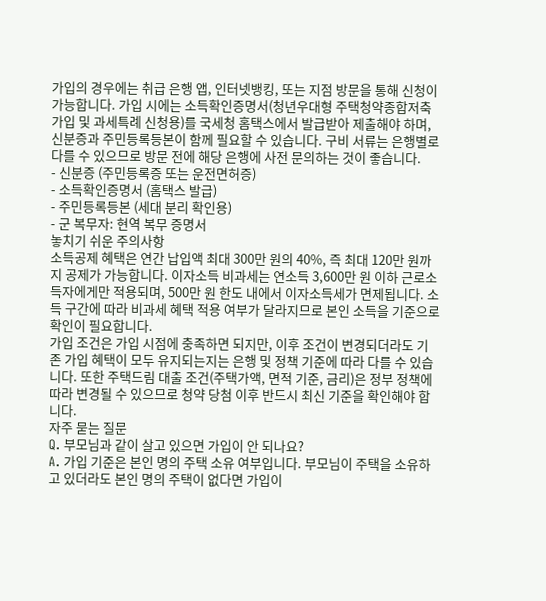가입의 경우에는 취급 은행 앱, 인터넷뱅킹, 또는 지점 방문을 통해 신청이 가능합니다. 가입 시에는 소득확인증명서(청년우대형 주택청약종합저축 가입 및 과세특례 신청용)를 국세청 홈택스에서 발급받아 제출해야 하며, 신분증과 주민등록등본이 함께 필요할 수 있습니다. 구비 서류는 은행별로 다를 수 있으므로 방문 전에 해당 은행에 사전 문의하는 것이 좋습니다.
- 신분증 (주민등록증 또는 운전면허증)
- 소득확인증명서 (홈택스 발급)
- 주민등록등본 (세대 분리 확인용)
- 군 복무자: 현역 복무 증명서
놓치기 쉬운 주의사항
소득공제 혜택은 연간 납입액 최대 300만 원의 40%, 즉 최대 120만 원까지 공제가 가능합니다. 이자소득 비과세는 연소득 3,600만 원 이하 근로소득자에게만 적용되며, 500만 원 한도 내에서 이자소득세가 면제됩니다. 소득 구간에 따라 비과세 혜택 적용 여부가 달라지므로 본인 소득을 기준으로 확인이 필요합니다.
가입 조건은 가입 시점에 충족하면 되지만, 이후 조건이 변경되더라도 기존 가입 혜택이 모두 유지되는지는 은행 및 정책 기준에 따라 다를 수 있습니다. 또한 주택드림 대출 조건(주택가액, 면적 기준, 금리)은 정부 정책에 따라 변경될 수 있으므로 청약 당첨 이후 반드시 최신 기준을 확인해야 합니다.
자주 묻는 질문
Q. 부모님과 같이 살고 있으면 가입이 안 되나요?
A. 가입 기준은 본인 명의 주택 소유 여부입니다. 부모님이 주택을 소유하고 있더라도 본인 명의 주택이 없다면 가입이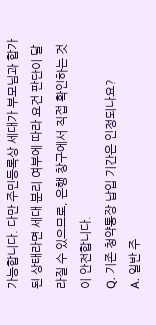가능합니다. 다만 주민등록상 세대가 부모님과 합가된 상태라면 세대 분리 여부에 따라 요건 판단이 달라질 수 있으므로, 은행 창구에서 직접 확인하는 것이 안전합니다.
Q. 기존 청약통장 납입 기간은 인정되나요?
A. 일반 주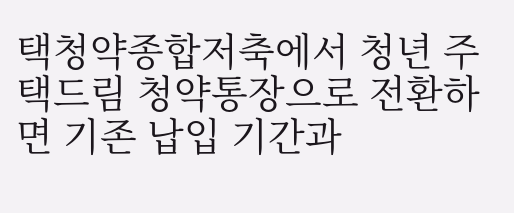택청약종합저축에서 청년 주택드림 청약통장으로 전환하면 기존 납입 기간과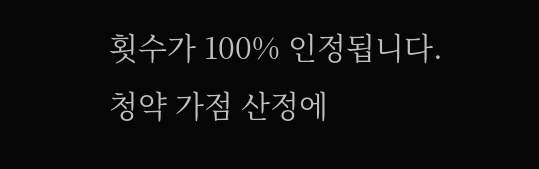횟수가 100% 인정됩니다. 청약 가점 산정에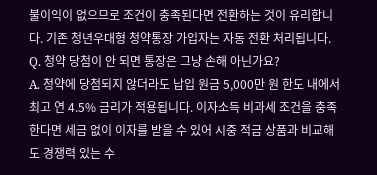불이익이 없으므로 조건이 충족된다면 전환하는 것이 유리합니다. 기존 청년우대형 청약통장 가입자는 자동 전환 처리됩니다.
Q. 청약 당첨이 안 되면 통장은 그냥 손해 아닌가요?
A. 청약에 당첨되지 않더라도 납입 원금 5,000만 원 한도 내에서 최고 연 4.5% 금리가 적용됩니다. 이자소득 비과세 조건을 충족한다면 세금 없이 이자를 받을 수 있어 시중 적금 상품과 비교해도 경쟁력 있는 수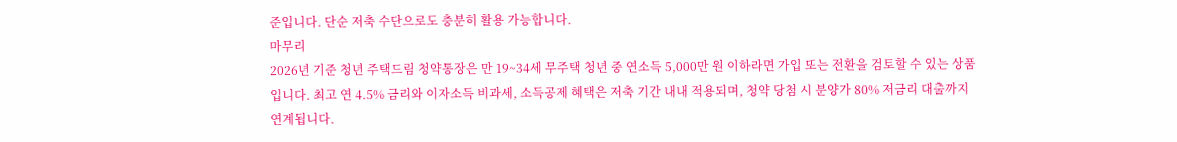준입니다. 단순 저축 수단으로도 충분히 활용 가능합니다.
마무리
2026년 기준 청년 주택드림 청약통장은 만 19~34세 무주택 청년 중 연소득 5,000만 원 이하라면 가입 또는 전환을 검토할 수 있는 상품입니다. 최고 연 4.5% 금리와 이자소득 비과세, 소득공제 혜택은 저축 기간 내내 적용되며, 청약 당첨 시 분양가 80% 저금리 대출까지 연계됩니다.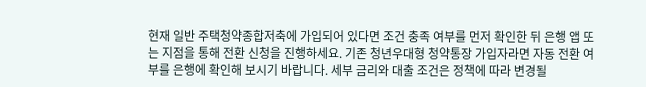현재 일반 주택청약종합저축에 가입되어 있다면 조건 충족 여부를 먼저 확인한 뒤 은행 앱 또는 지점을 통해 전환 신청을 진행하세요. 기존 청년우대형 청약통장 가입자라면 자동 전환 여부를 은행에 확인해 보시기 바랍니다. 세부 금리와 대출 조건은 정책에 따라 변경될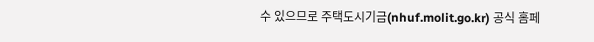수 있으므로 주택도시기금(nhuf.molit.go.kr) 공식 홈페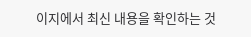이지에서 최신 내용을 확인하는 것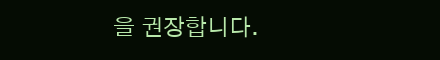을 권장합니다.